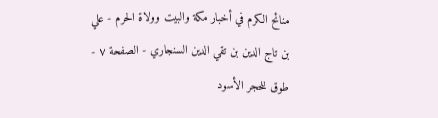منائح الكرم في أخبار مكة والبيت وولاة الحرم - علي بن تاج الدين بن تقي الدين السنجاري - الصفحة ٧ - طوق للحجر الأسود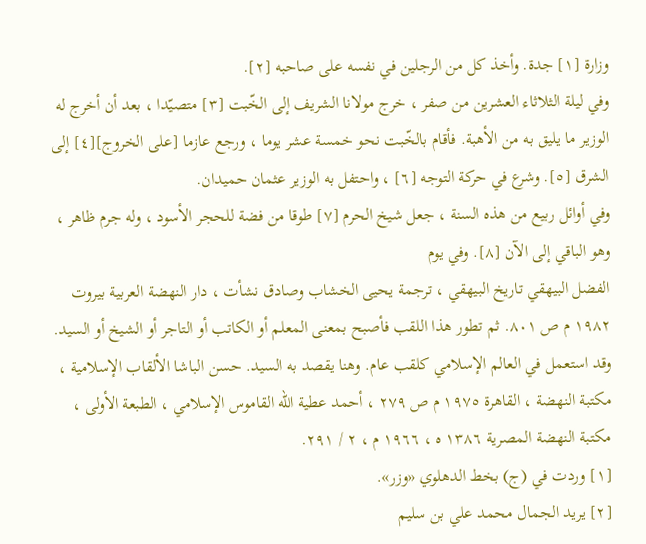وزارة [١] جدة. وأخذ كل من الرجلين في نفسه على صاحبه [٢].
وفي ليلة الثلاثاء العشرين من صفر ، خرج مولانا الشريف إلى الخّبت [٣] متصيّدا ، بعد أن أخرج له الوزير ما يليق به من الأهبة. فأقام بالخّبت نحو خمسة عشر يوما ، ورجع عازما [على الخروج][٤] إلى الشرق [٥]. وشرع في حركة التوجه [٦] ، واحتفل به الوزير عثمان حميدان.
وفي أوائل ربيع من هذه السنة ، جعل شيخ الحرم [٧] طوقا من فضة للحجر الأسود ، وله جرم ظاهر ، وهو الباقي إلى الآن [٨]. وفي يوم
الفضل البيهقي تاريخ البيهقي ، ترجمة يحيى الخشاب وصادق نشأت ، دار النهضة العربية بيروت ١٩٨٢ م ص ٨٠١. ثم تطور هذا اللقب فأصبح بمعنى المعلم أو الكاتب أو التاجر أو الشيخ أو السيد. وقد استعمل في العالم الإسلامي كلقب عام. وهنا يقصد به السيد. حسن الباشا الألقاب الإسلامية ، مكتبة النهضة ، القاهرة ١٩٧٥ م ص ٢٧٩ ، أحمد عطية الله القاموس الإسلامي ، الطبعة الأولى ، مكتبة النهضة المصرية ١٣٨٦ ه ، ١٩٦٦ م ، ٢ / ٢٩١.
[١] وردت في (ج) بخط الدهلوي «وزر».
[٢] يريد الجمال محمد علي بن سليم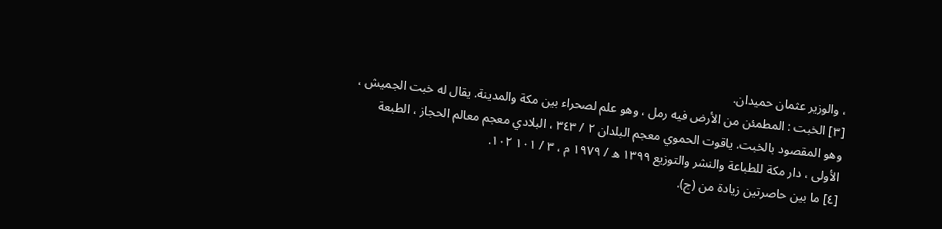، والوزير عثمان حميدان.
[٣] الخبت : المطمئن من الأرض فيه رمل ، وهو علم لصحراء بين مكة والمدينة. يقال له خبت الجميش ، وهو المقصود بالخبت. ياقوت الحموي معجم البلدان ٢ / ٣٤٣ ، البلادي معجم معالم الحجاز ، الطبعة الأولى ، دار مكة للطباعة والنشر والتوزيع ١٣٩٩ ه / ١٩٧٩ م ، ٣ / ١٠١ ١٠٢.
[٤] ما بين حاصرتين زيادة من (ج).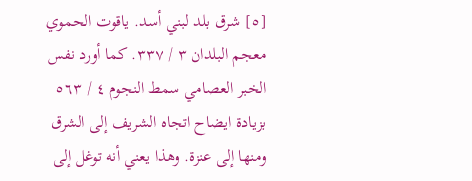[٥] شرق بلد لبني أسد. ياقوت الحموي معجم البلدان ٣ / ٣٣٧. كما أورد نفس الخبر العصامي سمط النجوم ٤ / ٥٦٣ بزيادة ايضاح اتجاه الشريف إلى الشرق ومنها إلى عنزة. وهذا يعني أنه توغل إلى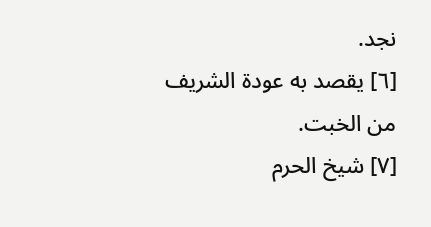نجد.
[٦] يقصد به عودة الشريف من الخبت.
[٧] شيخ الحرم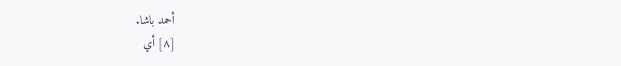أحمد باشا.
[٨] أي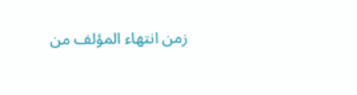زمن انتهاء المؤلف من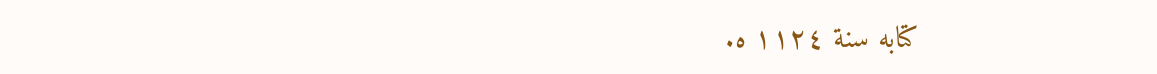كتابه سنة ١١٢٤ ه.